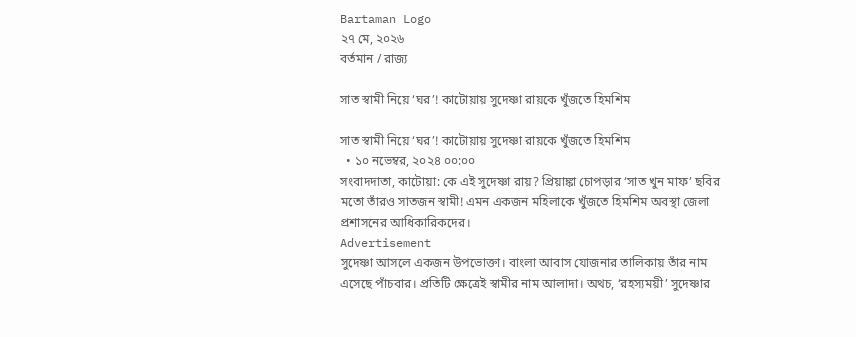Bartaman Logo
২৭ মে, ২০২৬
বর্তমান / রাজ্য

সাত স্বামী নিয়ে ‘ঘর’! কাটোয়ায় সুদেষ্ণা রায়কে খুঁজতে হিমশিম

সাত স্বামী নিয়ে ‘ঘর’! কাটোয়ায় সুদেষ্ণা রায়কে খুঁজতে হিমশিম
  • ১০ নভেম্বর, ২০২৪ ০০:০০
সংবাদদাতা, কাটোয়া: কে এই সুদেষ্ণা রায়? প্রিয়াঙ্কা চোপড়ার ‘সাত খুন মাফ’ ছবির মতো তাঁরও সাতজন স্বামী! এমন একজন মহিলাকে খুঁজতে হিমশিম অবস্থা জেলা প্রশাসনের আধিকারিকদের।
Advertisement
সুদেষ্ণা আসলে একজন উপভোক্তা। বাংলা আবাস যোজনার তালিকায় তাঁর নাম এসেছে পাঁচবার। প্রতিটি ক্ষেত্রেই স্বামীর নাম আলাদা। অথচ, ‘রহস্যময়ী’ সুদেষ্ণার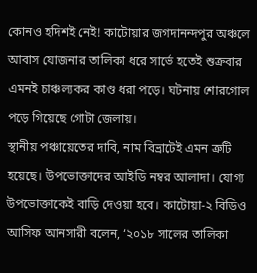কোনও হদিশই নেই! কাটোয়ার জগদানন্দপুর অঞ্চলে আবাস যোজনার তালিকা ধরে সার্ভে হতেই শুক্রবার এমনই চাঞ্চল্যকর কাণ্ড ধরা পড়ে। ঘটনায় শোরগোল পড়ে গিয়েছে গোটা জেলায়।
স্থানীয় পঞ্চায়েতের দাবি, নাম বিভ্রাটেই এমন ত্রুটি হয়েছে। উপভোক্তাদের আইডি নম্বর আলাদা। যোগ্য উপভোক্তাকেই বাড়ি দেওয়া হবে। কাটোয়া-২ বিডিও আসিফ আনসারী বলেন, ‘২০১৮ সালের তালিকা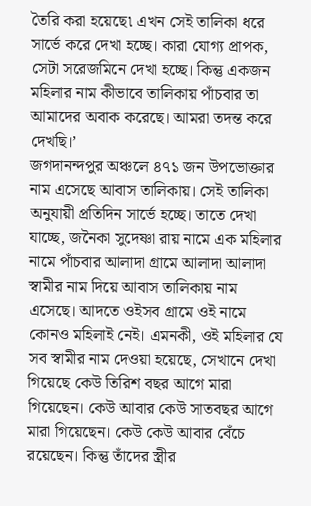তৈরি করা হয়েছে৷ এখন সেই তালিকা ধরে সার্ভে করে দেখা হচ্ছে। কারা যোগ্য প্রাপক, সেটা সরেজমিনে দেখা হচ্ছে। কিন্তু একজন মহিলার নাম কীভাবে তালিকায় পাঁচবার তা আমাদের অবাক করেছে। আমরা তদন্ত করে দেখছি।’
জগদানন্দপুর অঞ্চলে ৪৭১ জন উপভোক্তার নাম এসেছে আবাস তালিকায়। সেই তালিকা অনুযায়ী প্রতিদিন সার্ভে হচ্ছে। তাতে দেখা যাচ্ছে, জনৈকা সুদেষ্ণা রায় নামে এক মহিলার নামে পাঁচবার আলাদা গ্রামে আলাদা আলাদা স্বামীর নাম দিয়ে আবাস তালিকায় নাম এসেছে। আদতে ওইসব গ্রামে ওই নামে কোনও মহিলাই নেই। এমনকী, ওই মহিলার যে সব স্বামীর নাম দেওয়া হয়েছে, সেখানে দেখা গিয়েছে কেউ তিরিশ বছর আগে মারা গিয়েছেন। কেউ আবার কেউ সাতবছর আগে মারা গিয়েছেন। কেউ কেউ আবার বেঁচে রয়েছেন। কিন্তু তাঁদের স্ত্রীর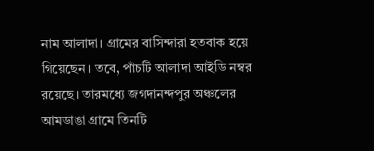নাম আলাদা। গ্রামের বাসিন্দারা হতবাক হয়ে গিয়েছেন। তবে, পাঁচটি আলাদা আইডি নম্বর রয়েছে। তারমধ্যে জগদানন্দপুর অঞ্চলের আমডাঙা গ্রামে তিনটি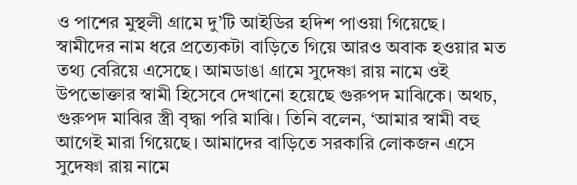ও পাশের মুস্থলী গ্রামে দু’টি আইডির হদিশ পাওয়া গিয়েছে।
স্বামীদের নাম ধরে প্রত্যেকটা বাড়িতে গিয়ে আরও অবাক হওয়ার মত তথ্য বেরিয়ে এসেছে। আমডাঙা গ্রামে সুদেষ্ণা রায় নামে ওই উপভোক্তার স্বামী হিসেবে দেখানো হয়েছে গুরুপদ মাঝিকে। অথচ, গুরুপদ মাঝির স্ত্রী বৃদ্ধা পরি মাঝি। তিনি বলেন, ‘আমার স্বামী বহু আগেই মারা গিয়েছে। আমাদের বাড়িতে সরকারি লোকজন এসে সুদেষ্ণা রায় নামে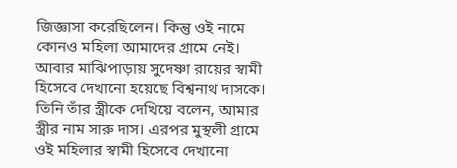জিজ্ঞাসা করেছিলেন। কিন্তু ওই নামে কোনও মহিলা আমাদের গ্রামে নেই। আবার মাঝিপাড়ায় সুদেষ্ণা রায়ের স্বামী হিসেবে দেখানো হয়েছে বিশ্বনাথ দাসকে। তিনি তাঁর স্ত্রীকে দেখিয়ে বলেন, আমার স্ত্রীর নাম সারু দাস। এরপর মুস্থলী গ্রামে ওই মহিলার স্বামী হিসেবে দেখানো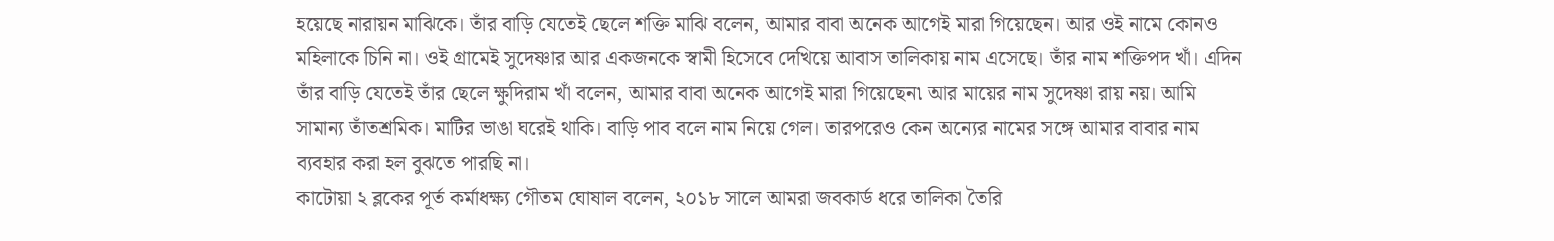হয়েছে নারায়ন মাঝিকে। তাঁর বাড়ি যেতেই ছেলে শক্তি মাঝি বলেন, আমার বাবা অনেক আগেই মারা গিয়েছেন। আর ওই নামে কোনও মহিলাকে চিনি না। ওই গ্রামেই সুদেষ্ণার আর একজনকে স্বামী হিসেবে দেখিয়ে আবাস তালিকায় নাম এসেছে। তাঁর নাম শক্তিপদ খাঁ। এদিন তাঁর বাড়ি যেতেই তাঁর ছেলে ক্ষুদিরাম খাঁ বলেন, আমার বাবা অনেক আগেই মারা গিয়েছেন৷ আর মায়ের নাম সুদেষ্ণা রায় নয়। আমি সামান্য তাঁতশ্রমিক। মাটির ভাঙা ঘরেই থাকি। বাড়ি পাব বলে নাম নিয়ে গেল। তারপরেও কেন অন্যের নামের সঙ্গে আমার বাবার নাম ব্যবহার করা হল বুঝতে পারছি না।
কাটোয়া ২ ব্লকের পূর্ত কর্মাধক্ষ্য গৌতম ঘোষাল বলেন, ২০১৮ সালে আমরা জবকার্ড ধরে তালিকা তৈরি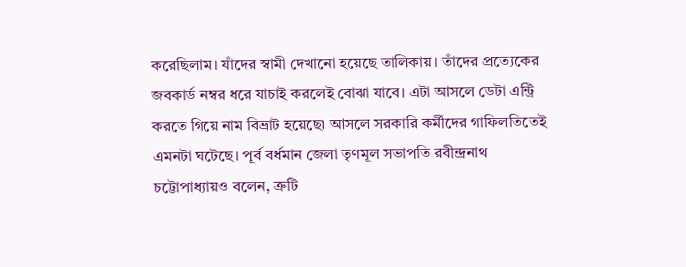করেছিলাম। যাঁদের স্বামী দেখানো হয়েছে তালিকায়। তাঁদের প্রত্যেকের জবকার্ড নম্বর ধরে যাচাই করলেই বোঝা যাবে। এটা আসলে ডেটা এন্ট্রি করতে গিয়ে নাম বিভ্রাট হয়েছে৷ আসলে সরকারি কর্মীদের গাফিলতিতেই এমনটা ঘটেছে। পূর্ব বর্ধমান জেলা তৃণমূল সভাপতি রবীন্দ্রনাথ চট্টোপাধ্যায়ও বলেন, ত্রুটি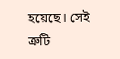হয়েছে। সেই ত্রুটি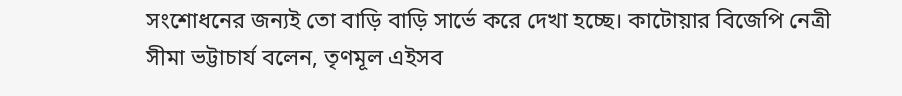সংশোধনের জন্যই তো বাড়ি বাড়ি সার্ভে করে দেখা হচ্ছে। কাটোয়ার বিজেপি নেত্রী সীমা ভট্টাচার্য বলেন, তৃণমূল এইসব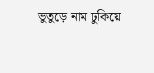ভুতুড়ে নাম ঢুকিয়ে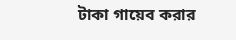টাকা গায়েব করার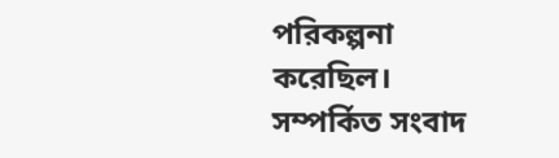পরিকল্পনা করেছিল।
সম্পর্কিত সংবাদ